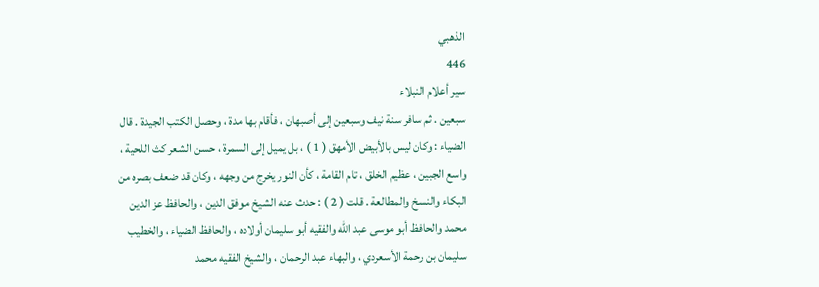الذهبي
446
سير أعلام النبلاء
سبعين . ثم سافر سنة نيف وسبعين إلى أصبهان ، فأقام بها مدة ، وحصل الكتب الجيدة . قال الضياء : وكان ليس بالأبيض الأمهق ( 1 ) ، بل يميل إلى السمرة ، حسن الشعر كث اللحية ، واسع الجبين ، عظيم الخلق ، تام القامة ، كأن النور يخرج من وجهه ، وكان قد ضعف بصره من البكاء والنسخ والمطالعة . قلت ( 2 ) : حدث عنه الشيخ موفق الدين ، والحافظ عز الدين محمد والحافظ أبو موسى عبد الله والفقيه أبو سليمان أولاده ، والحافظ الضياء ، والخطيب سليمان بن رحمة الأسعردي ، والبهاء عبد الرحمان ، والشيخ الفقيه محمد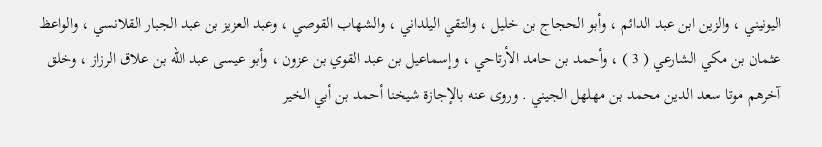اليونيني ، والزين ابن عبد الدائم ، وأبو الحجاج بن خليل ، والتقي اليلداني ، والشهاب القوصي ، وعبد العزيز بن عبد الجبار القلانسي ، والواعظ عثمان بن مكي الشارعي ( 3 ) ، وأحمد بن حامد الأرتاحي ، وإسماعيل بن عبد القوي بن عزون ، وأبو عيسى عبد الله بن علاق الرزاز ، وخلق آخرهم موتا سعد الدين محمد بن مهلهل الجيني . وروى عنه بالإجازة شيخنا أحمد بن أبي الخير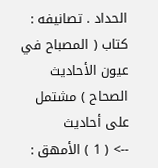الحداد . تصانيفه : كتاب ( المصباح في عيون الأحاديث الصحاح ) مشتمل على أحاديث
--> ( 1 ) الأمهق :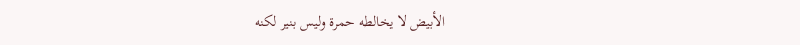الأبيض لا يخالطه حمرة وليس بنير لكنه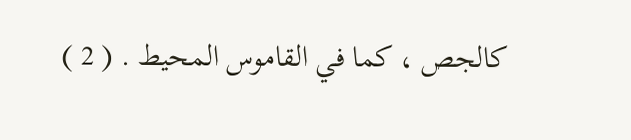كالجص ، كما في القاموس المحيط . ( 2 )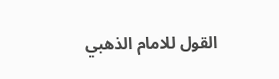القول للامام الذهبي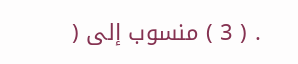. ( 3 ) منسوب إلى (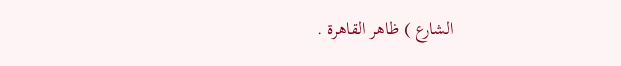الشارع ) ظاهر القاهرة .